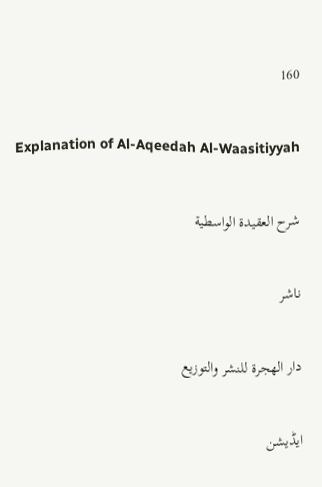160

Explanation of Al-Aqeedah Al-Waasitiyyah

شرح العقيدة الواسطية

ناشر

دار الهجرة للنشر والتوزيع

ایڈیشن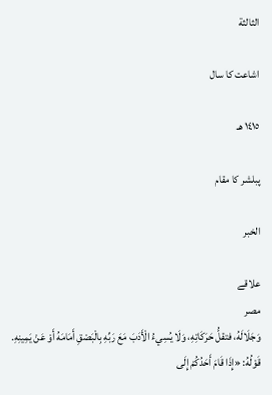الثالثة

اشاعت کا سال

١٤١٥ هـ

پبلشر کا مقام

الخبر

علاقے
مصر
وَجَلَالَهُ، فتقلُّ حَرَكَاتِهِ، وَلَا يُسِيءُ الْأَدَبَ مَعَ رَبِّهِ بِالْبَصْقِ أَمَامَهُ أَوْ عَنْ يَمِينِهِ.
قَوْلُهُ: «إِذَا قَامَ أَحَدُكُمْ إِلَى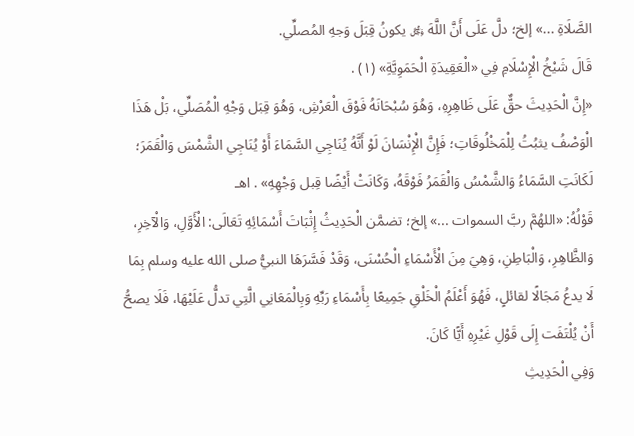الصَّلَاةِ ...» إلخ؛ دلَّ عَلَى أَنَّ اللَّهَ ﷿ يكونُ قِبَلَ وَجهِ المُصلِّي.
قَالَ شَيْخُ الْإِسْلَامِ فِي «الْعَقِيدَةِ الْحَمَوِيَّةِ» (١) .
«إِنَّ الْحَدِيثَ حقٌّ عَلَى ظَاهِرِهِ، وَهُوَ سُبْحَانَهُ فَوْقَ الْعَرْشِ، وَهُوَ قِبَل وَجْهِ الْمُصَلِّي، بَلْ هَذَا الْوَصْفُ يثبُتُ لِلْمَخْلُوقَاتِ؛ فَإِنَّ الْإِنْسَانَ لَوْ أَنَّهُ يُنَاجِي السَّمَاءَ أَوْ يُنَاجِي الشَّمْسَ وَالْقَمَرَ؛ لَكَانَتِ السَّمَاءُ وَالشَّمْسُ وَالْقَمَرُ فَوْقَهُ، وَكَانَتْ أَيْضًا قِبل وَجْهِهِ» . اهـ
قَوْلُهُ: «اللهُمَّ ربَّ السموات ...» إلخ؛ تضمَّن الْحَدِيثُ إِثْبَاتَ أَسْمَائِهِ تَعَالَى: الْأَوَّلِ، وَالْآخِرِ، وَالظَّاهِرِ، وَالْبَاطِنِ، وَهِيَ مِنَ الْأَسْمَاءِ الْحُسْنَى، وَقَدْ فَسَّرَهَا النبيُّ صلى الله عليه وسلم بِمَا لَا يدعُ مَجَالًا لقائلٍ، فَهُوَ أَعْلَمُ الْخَلْقِ جَمِيعًا بِأَسْمَاءِ رَبِّهِ وَبِالْمَعَانِي الَّتِي تدلُّ عَلَيْهَا، فَلَا يصحُّ أَنْ يُلْتَفَت إِلَى قَوْلِ غَيْرِهِ أَيًّا كَانَ.
وَفِي الْحَدِيثِ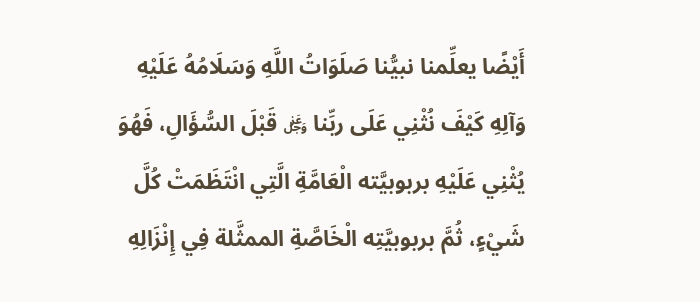أَيْضًا يعلِّمنا نبيُّنا صَلَوَاتُ اللَّهِ وَسَلَامُهُ عَلَيْهِ وَآلِهِ كَيْفَ نُثْنِي عَلَى ربِّنا ﷿ قَبْلَ السُّؤَالِ، فَهُوَ يُثْنِي عَلَيْهِ بربوبيَّته الْعَامَّةِ الَّتِي انْتَظَمَتْ كُلَّ شَيْءٍ، ثُمَّ بربوبيَّتِه الْخَاصَّةِ الممثَّلة فِي إِنْزَالِهِ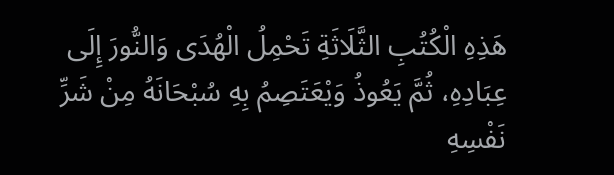هَذِهِ الْكُتُبِ الثَّلَاثَةِ تَحْمِلُ الْهُدَى وَالنُّورَ إِلَى عِبَادِهِ، ثُمَّ يَعُوذُ وَيْعَتَصِمُ بِهِ سُبْحَانَهُ مِنْ شَرِّ نَفْسِهِ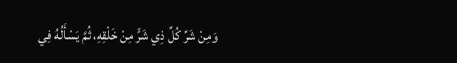وَمِنْ شَرِّ كُلِّ ذِي شَرٍّ مِنْ خَلْقِهِ، ثُمَّ يَسْأَلُهُ فِي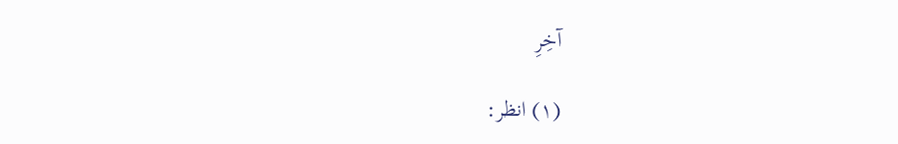آخِرِ

(١) انظر: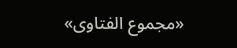«مجموع الفتاوى»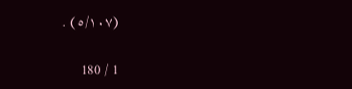(٥/١٠٧) .

1 / 180